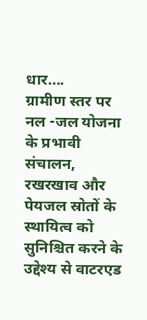धार….
ग्रामीण स्तर पर नल -जल योजना के प्रभावी संचालन, रखरखाव और पेयजल स्रोतों के स्थायित्व को सुनिश्चित करने के उद्देश्य से वाटरएड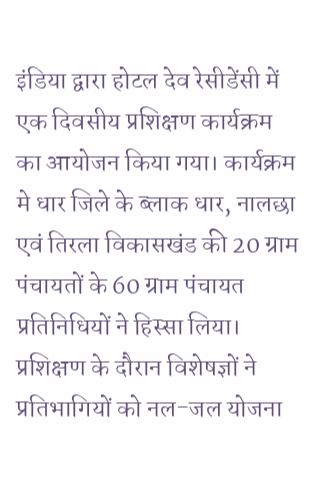इंडिया द्वारा होटल देव रेसीडेंसी में एक दिवसीय प्रशिक्षण कार्यक्रम का आयोजन किया गया। कार्यक्रम मे धार जिले के ब्लाक धार, नालछा एवं तिरला विकासखंड की 20 ग्राम पंचायतों के 60 ग्राम पंचायत प्रतिनिधियों ने हिस्सा लिया।
प्रशिक्षण के दौरान विशेषज्ञों ने प्रतिभागियों को नल-जल योजना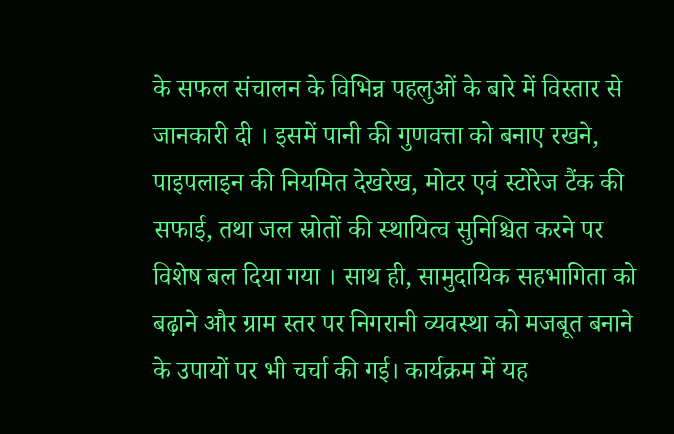के सफल संचालन के विभिन्न पहलुओं के बारे में विस्तार से जानकारी दी । इसमें पानी की गुणवत्ता को बनाए रखने, पाइपलाइन की नियमित देखरेख, मोटर एवं स्टोरेज टैंक की सफाई, तथा जल स्रोतों की स्थायित्व सुनिश्चित करने पर विशेष बल दिया गया । साथ ही, सामुदायिक सहभागिता को बढ़ाने और ग्राम स्तर पर निगरानी व्यवस्था को मजबूत बनाने के उपायों पर भी चर्चा की गई। कार्यक्रम में यह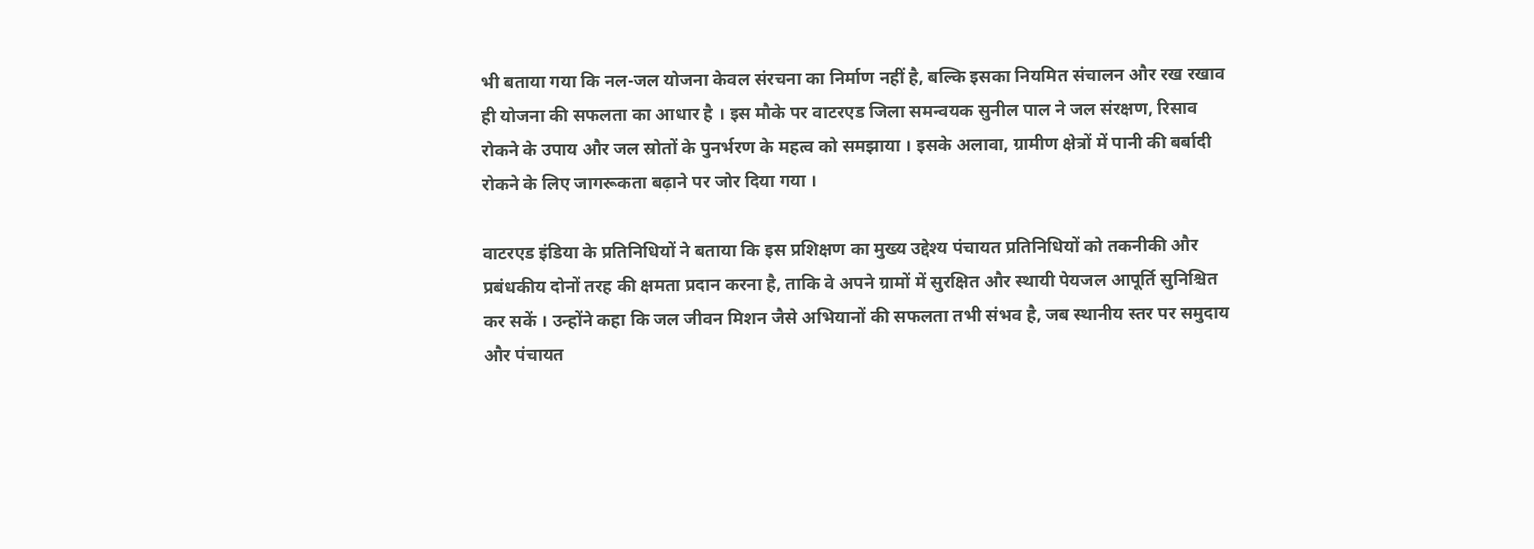भी बताया गया कि नल-जल योजना केवल संरचना का निर्माण नहीं है, बल्कि इसका नियमित संचालन और रख रखाव ही योजना की सफलता का आधार है । इस मौके पर वाटरएड जिला समन्वयक सुनील पाल ने जल संरक्षण, रिसाव रोकने के उपाय और जल स्रोतों के पुनर्भरण के महत्व को समझाया । इसके अलावा, ग्रामीण क्षेत्रों में पानी की बर्बादी रोकने के लिए जागरूकता बढ़ाने पर जोर दिया गया ।

वाटरएड इंडिया के प्रतिनिधियों ने बताया कि इस प्रशिक्षण का मुख्य उद्देश्य पंचायत प्रतिनिधियों को तकनीकी और प्रबंधकीय दोनों तरह की क्षमता प्रदान करना है, ताकि वे अपने ग्रामों में सुरक्षित और स्थायी पेयजल आपूर्ति सुनिश्चित कर सकें । उन्होंने कहा कि जल जीवन मिशन जैसे अभियानों की सफलता तभी संभव है, जब स्थानीय स्तर पर समुदाय और पंचायत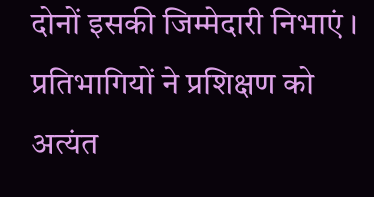दोनों इसकी जिम्मेदारी निभाएं ।
प्रतिभागियों ने प्रशिक्षण को अत्यंत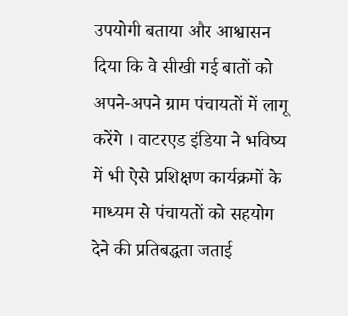उपयोगी बताया और आश्वासन दिया कि वे सीखी गई बातों को अपने-अपने ग्राम पंचायतों में लागू करेंगे । वाटरएड इंडिया ने भविष्य में भी ऐसे प्रशिक्षण कार्यक्रमों के माध्यम से पंचायतों को सहयोग देने की प्रतिबद्धता जताई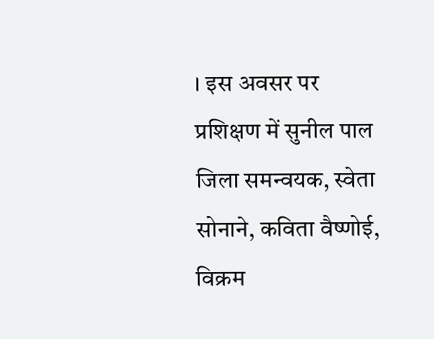। इस अवसर पर प्रशिक्षण में सुनील पाल जिला समन्वयक, स्वेता सोनाने, कविता वैष्णोई, विक्रम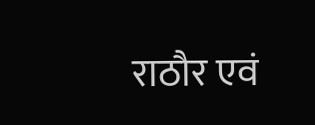राठौर एवं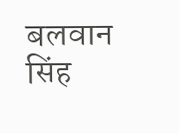बलवान सिंह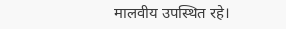मालवीय उपस्थित रहे।